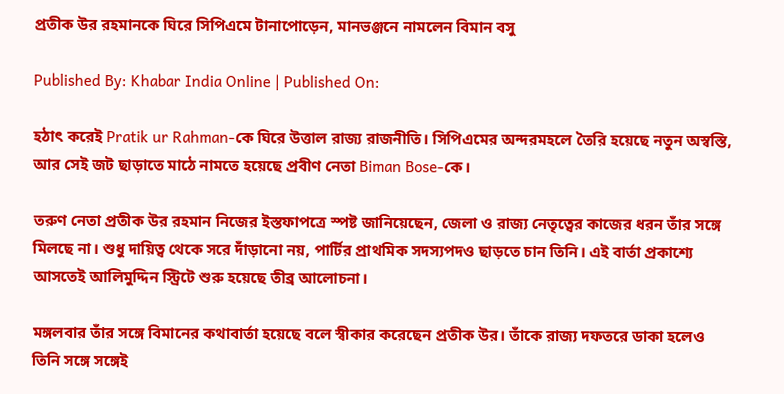প্রতীক উর রহমানকে ঘিরে সিপিএমে টানাপোড়েন, মানভঞ্জনে নামলেন বিমান বসু

Published By: Khabar India Online | Published On:

হঠাৎ করেই Pratik ur Rahman-কে ঘিরে উত্তাল রাজ্য রাজনীতি। সিপিএমের অন্দরমহলে তৈরি হয়েছে নতুন অস্বস্তি, আর সেই জট ছাড়াতে মাঠে নামতে হয়েছে প্রবীণ নেতা Biman Bose-কে।

তরুণ নেতা প্রতীক উর রহমান নিজের ইস্তফাপত্রে স্পষ্ট জানিয়েছেন, জেলা ও রাজ্য নেতৃত্বের কাজের ধরন তাঁর সঙ্গে মিলছে না। শুধু দায়িত্ব থেকে সরে দাঁড়ানো নয়, পার্টির প্রাথমিক সদস্যপদও ছাড়তে চান তিনি। এই বার্তা প্রকাশ্যে আসতেই আলিমুদ্দিন স্ট্রিটে শুরু হয়েছে তীব্র আলোচনা।

মঙ্গলবার তাঁর সঙ্গে বিমানের কথাবার্তা হয়েছে বলে স্বীকার করেছেন প্রতীক উর। তাঁকে রাজ্য দফতরে ডাকা হলেও তিনি সঙ্গে সঙ্গেই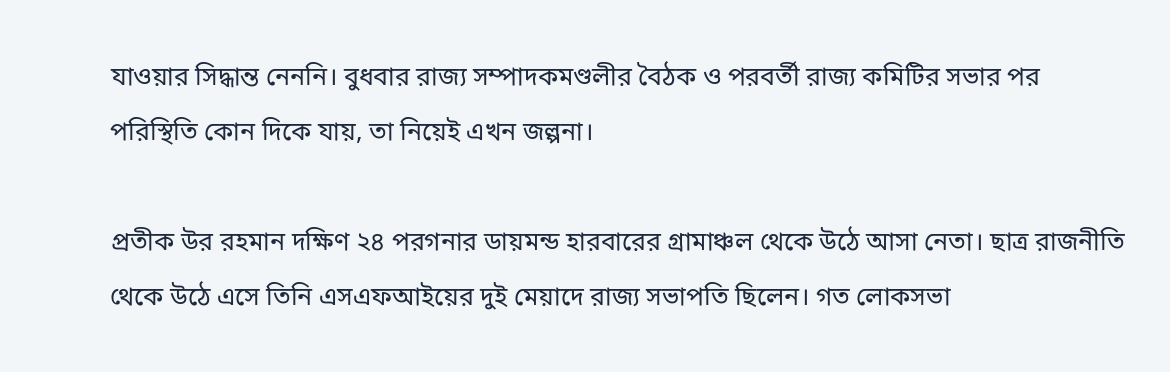যাওয়ার সিদ্ধান্ত নেননি। বুধবার রাজ্য সম্পাদকমণ্ডলীর বৈঠক ও পরবর্তী রাজ্য কমিটির সভার পর পরিস্থিতি কোন দিকে যায়, তা নিয়েই এখন জল্পনা।

প্রতীক উর রহমান দক্ষিণ ২৪ পরগনার ডায়মন্ড হারবারের গ্রামাঞ্চল থেকে উঠে আসা নেতা। ছাত্র রাজনীতি থেকে উঠে এসে তিনি এসএফআইয়ের দুই মেয়াদে রাজ্য সভাপতি ছিলেন। গত লোকসভা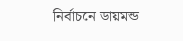নির্বাচনে ডায়মন্ড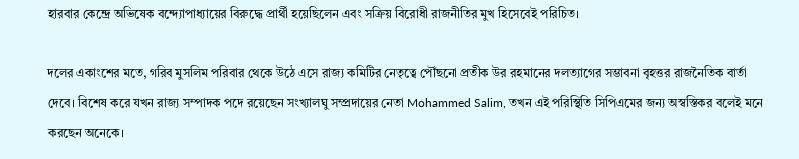হারবার কেন্দ্রে অভিষেক বন্দ্যোপাধ্যায়ের বিরুদ্ধে প্রার্থী হয়েছিলেন এবং সক্রিয় বিরোধী রাজনীতির মুখ হিসেবেই পরিচিত।

দলের একাংশের মতে, গরিব মুসলিম পরিবার থেকে উঠে এসে রাজ্য কমিটির নেতৃত্বে পৌঁছনো প্রতীক উর রহমানের দলত্যাগের সম্ভাবনা বৃহত্তর রাজনৈতিক বার্তা দেবে। বিশেষ করে যখন রাজ্য সম্পাদক পদে রয়েছেন সংখ্যালঘু সম্প্রদায়ের নেতা Mohammed Salim, তখন এই পরিস্থিতি সিপিএমের জন্য অস্বস্তিকর বলেই মনে করছেন অনেকে।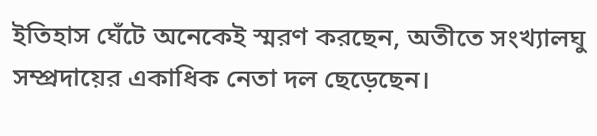ইতিহাস ঘেঁটে অনেকেই স্মরণ করছেন, অতীতে সংখ্যালঘু সম্প্রদায়ের একাধিক নেতা দল ছেড়েছেন।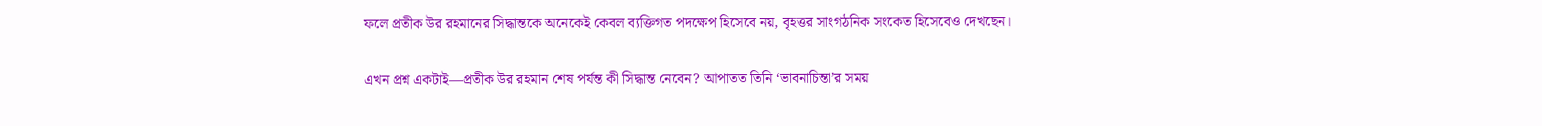ফলে প্রতীক উর রহমানের সিদ্ধান্তকে অনেকেই কেবল ব্যক্তিগত পদক্ষেপ হিসেবে নয়, বৃহত্তর সাংগঠনিক সংকেত হিসেবেও দেখছেন।

এখন প্রশ্ন একটাই—প্রতীক উর রহমান শেষ পর্যন্ত কী সিদ্ধান্ত নেবেন? আপাতত তিনি ‘ভাবনাচিন্তা’র সময়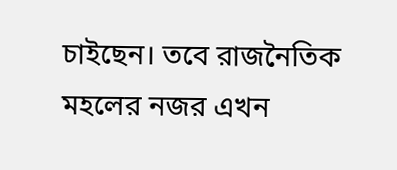চাইছেন। তবে রাজনৈতিক মহলের নজর এখন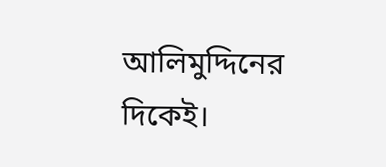আলিমুদ্দিনের দিকেই।